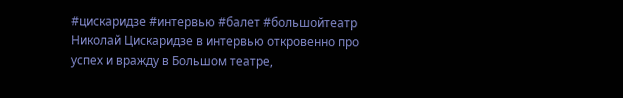#цискаридзе #интервью #балет #большойтеатр
Николай Цискаридзе в интервью откровенно про успех и вражду в Большом театре,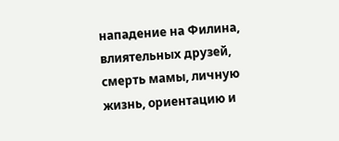нападение на Филина, влиятельных друзей, смерть мамы, личную жизнь, ориентацию и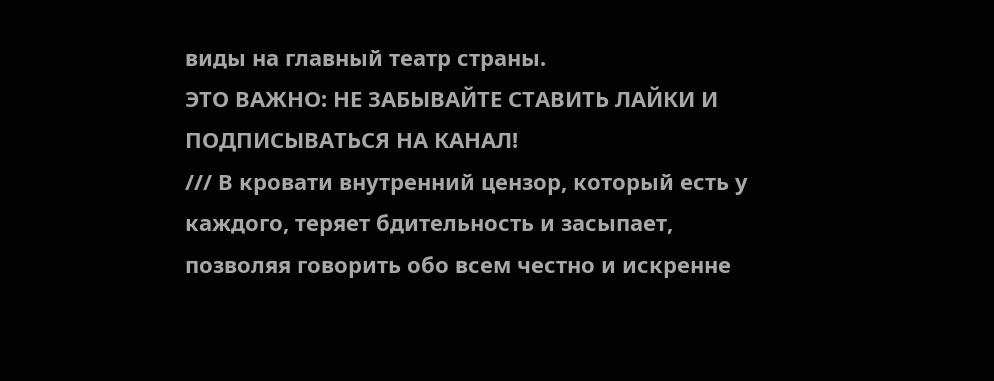виды на главный театр страны.
ЭТО ВАЖНО: НЕ ЗАБЫВАЙТЕ СТАВИТЬ ЛАЙКИ И ПОДПИСЫВАТЬСЯ НА КАНАЛ!
/// В кровати внутренний цензор, который есть у каждого, теряет бдительность и засыпает, позволяя говорить обо всем честно и искренне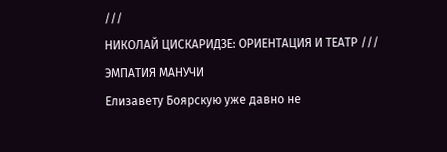///
НИКОЛАЙ ЦИСКАРИДЗЕ: ОРИЕНТАЦИЯ И ТЕАТР /// ЭМПАТИЯ МАНУЧИ
Елизавету Боярскую уже давно не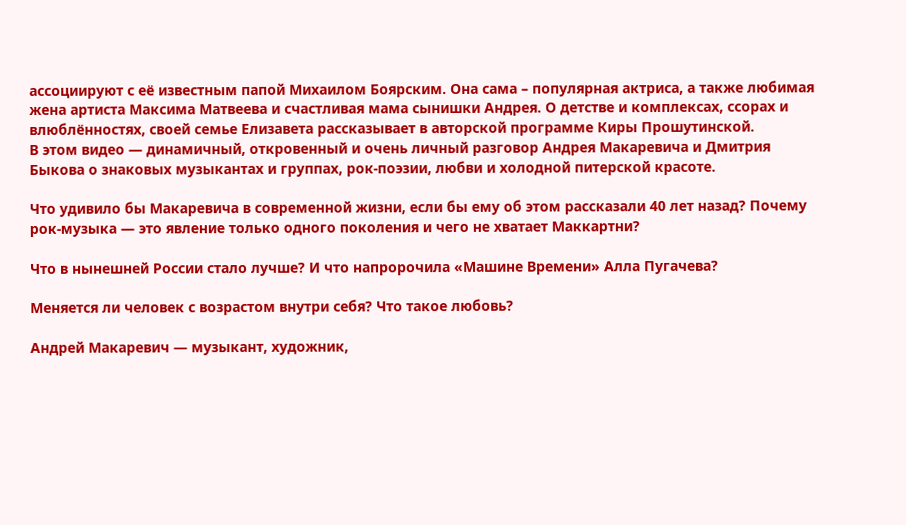ассоциируют с её известным папой Михаилом Боярским. Она сама – популярная актриса, а также любимая жена артиста Максима Матвеева и счастливая мама сынишки Андрея. О детстве и комплексах, ссорах и влюблённостях, своей семье Елизавета рассказывает в авторской программе Киры Прошутинской.
В этом видео — динамичный, откровенный и очень личный разговор Андрея Макаревича и Дмитрия Быкова о знаковых музыкантах и группах, рок-поэзии, любви и холодной питерской красоте.

Что удивило бы Макаревича в современной жизни, если бы ему об этом рассказали 40 лет назад? Почему рок-музыка — это явление только одного поколения и чего не хватает Маккартни?

Что в нынешней России стало лучше? И что напророчила «Машине Времени» Алла Пугачева?

Меняется ли человек с возрастом внутри себя? Что такое любовь?

Андрей Макаревич — музыкант, художник,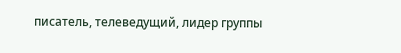писатель, телеведущий, лидер группы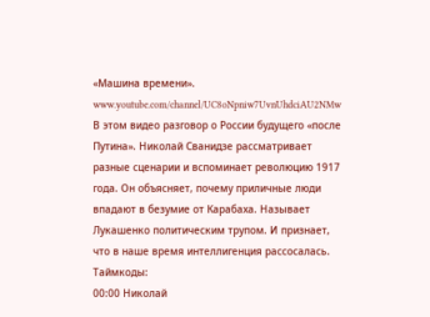«Машина времени». www.youtube.com/channel/UC8oNpniw7UvnUhdciAU2NMw
В этом видео разговор о России будущего «после Путина». Николай Сванидзе рассматривает разные сценарии и вспоминает революцию 1917 года. Он объясняет, почему приличные люди впадают в безумие от Карабаха. Называет Лукашенко политическим трупом. И признает, что в наше время интеллигенция рассосалась.
Таймкоды:
00:00 Николай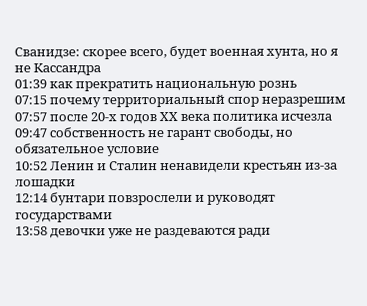Сванидзе: скорее всего, будет военная хунта, но я не Кассандра
01:39 как прекратить национальную рознь
07:15 почему территориальный спор неразрешим
07:57 после 20-х годов ХХ века политика исчезла
09:47 собственность не гарант свободы, но обязательное условие
10:52 Ленин и Сталин ненавидели крестьян из-за лошадки
12:14 бунтари повзрослели и руководят государствами
13:58 девочки уже не раздеваются ради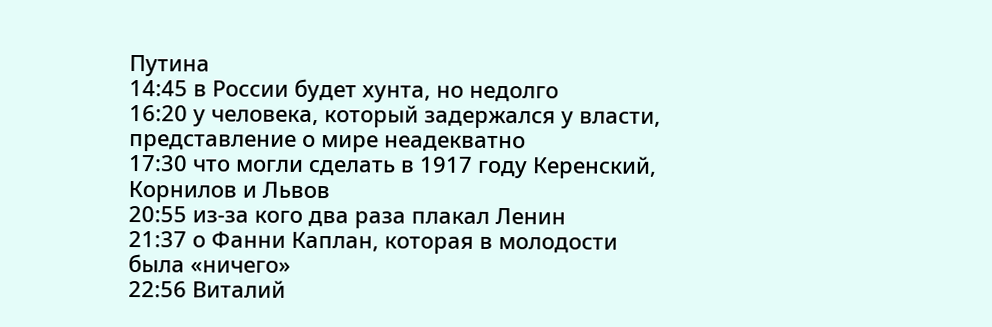Путина
14:45 в России будет хунта, но недолго
16:20 у человека, который задержался у власти, представление о мире неадекватно
17:30 что могли сделать в 1917 году Керенский, Корнилов и Львов
20:55 из-за кого два раза плакал Ленин
21:37 о Фанни Каплан, которая в молодости была «ничего»
22:56 Виталий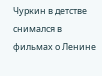Чуркин в детстве снимался в фильмах о Ленине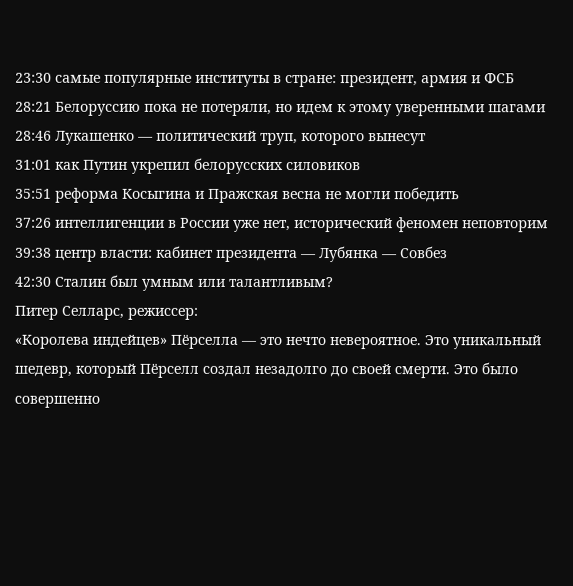23:30 самые популярные институты в стране: президент, армия и ФСБ
28:21 Белоруссию пока не потеряли, но идем к этому уверенными шагами
28:46 Лукашенко — политический труп, которого вынесут
31:01 как Путин укрепил белорусских силовиков
35:51 реформа Косыгина и Пражская весна не могли победить
37:26 интеллигенции в России уже нет, исторический феномен неповторим
39:38 центр власти: кабинет президента — Лубянка — Совбез
42:30 Сталин был умным или талантливым?
Питер Селларс, режиссер:
«Королева индейцев» Пёрселла — это нечто невероятное. Это уникальный шедевр, который Пёрселл создал незадолго до своей смерти. Это было совершенно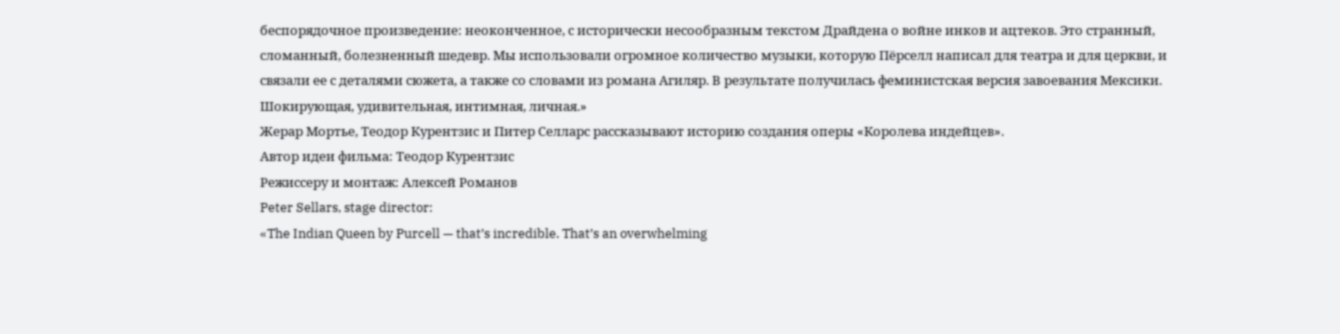беспорядочное произведение: неоконченное, с исторически несообразным текстом Драйдена о войне инков и ацтеков. Это странный, сломанный, болезненный шедевр. Мы использовали огромное количество музыки, которую Пёрселл написал для театра и для церкви, и связали ее с деталями сюжета, а также со словами из романа Агиляр. В результате получилась феминистская версия завоевания Мексики. Шокирующая, удивительная, интимная, личная.»
Жерар Мортье, Теодор Курентзис и Питер Селларс рассказывают историю создания оперы «Королева индейцев».
Автор идеи фильма: Теодор Курентзис
Режиссеру и монтаж: Алексей Романов
Peter Sellars, stage director:
«The Indian Queen by Purcell — that’s incredible. That’s an overwhelming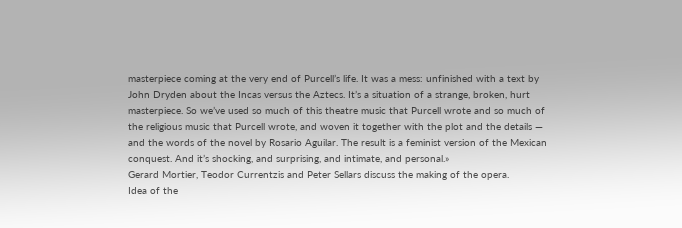masterpiece coming at the very end of Purcell’s life. It was a mess: unfinished with a text by John Dryden about the Incas versus the Aztecs. It’s a situation of a strange, broken, hurt masterpiece. So we’ve used so much of this theatre music that Purcell wrote and so much of the religious music that Purcell wrote, and woven it together with the plot and the details — and the words of the novel by Rosario Aguilar. The result is a feminist version of the Mexican conquest. And it’s shocking, and surprising, and intimate, and personal.»
Gerard Mortier, Teodor Currentzis and Peter Sellars discuss the making of the opera.
Idea of the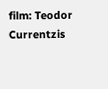film: Teodor Currentzis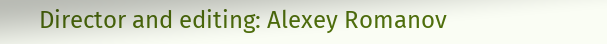Director and editing: Alexey Romanov